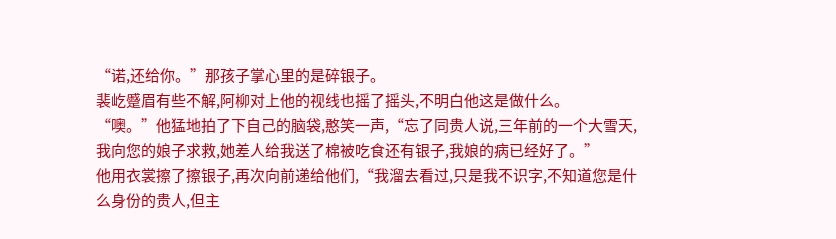“诺,还给你。”那孩子掌心里的是碎银子。
裴屹蹙眉有些不解,阿柳对上他的视线也摇了摇头,不明白他这是做什么。
“噢。”他猛地拍了下自己的脑袋,憨笑一声,“忘了同贵人说,三年前的一个大雪天,我向您的娘子求救,她差人给我送了棉被吃食还有银子,我娘的病已经好了。”
他用衣裳擦了擦银子,再次向前递给他们,“我溜去看过,只是我不识字,不知道您是什么身份的贵人,但主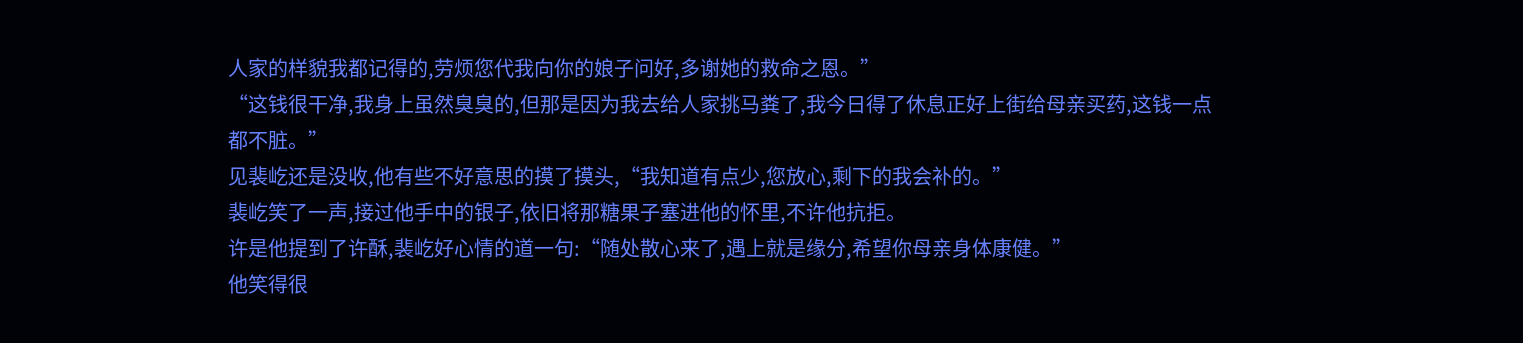人家的样貌我都记得的,劳烦您代我向你的娘子问好,多谢她的救命之恩。”
“这钱很干净,我身上虽然臭臭的,但那是因为我去给人家挑马粪了,我今日得了休息正好上街给母亲买药,这钱一点都不脏。”
见裴屹还是没收,他有些不好意思的摸了摸头,“我知道有点少,您放心,剩下的我会补的。”
裴屹笑了一声,接过他手中的银子,依旧将那糖果子塞进他的怀里,不许他抗拒。
许是他提到了许酥,裴屹好心情的道一句:“随处散心来了,遇上就是缘分,希望你母亲身体康健。”
他笑得很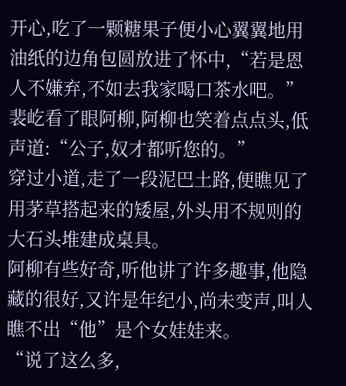开心,吃了一颗糖果子便小心翼翼地用油纸的边角包圆放进了怀中,“若是恩人不嫌弃,不如去我家喝口茶水吧。”
裴屹看了眼阿柳,阿柳也笑着点点头,低声道:“公子,奴才都听您的。”
穿过小道,走了一段泥巴土路,便瞧见了用茅草搭起来的矮屋,外头用不规则的大石头堆建成桌具。
阿柳有些好奇,听他讲了许多趣事,他隐藏的很好,又许是年纪小,尚未变声,叫人瞧不出“他”是个女娃娃来。
“说了这么多,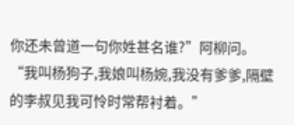你还未曾道一句你姓甚名谁?”阿柳问。
“我叫杨狗子,我娘叫杨婉,我没有爹爹,隔壁的李叔见我可怜时常帮衬着。”